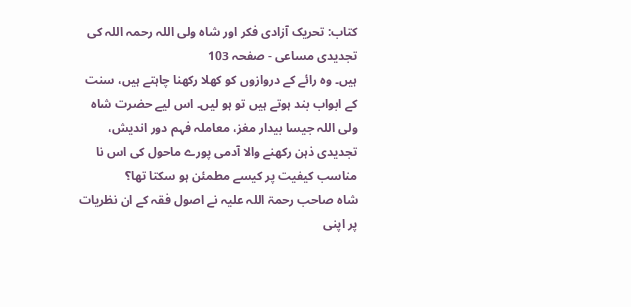کتاب: تحریک آزادی فکر اور شاہ ولی اللہ رحمہ اللہ کی تجدیدی مساعی - صفحہ 103
ہیں۔ وہ رائے کے دروازوں کو کھلا رکھنا چاہتے ہیں، سنت کے ابواب بند ہوتے ہیں تو ہو لیں۔ اس لیے حضرت شاہ ولی اللہ جیسا بیدار مغز، معاملہ فہم دور اندیش، تجدیدی ذہن رکھنے والا آدمی پورے ماحول کی اس نا مناسب کیفیت پر کیسے مطمئن ہو سکتا تھا؟
شاہ صاحب رحمۃ اللہ علیہ نے اصول فقہ کے ان نظریات پر اپنی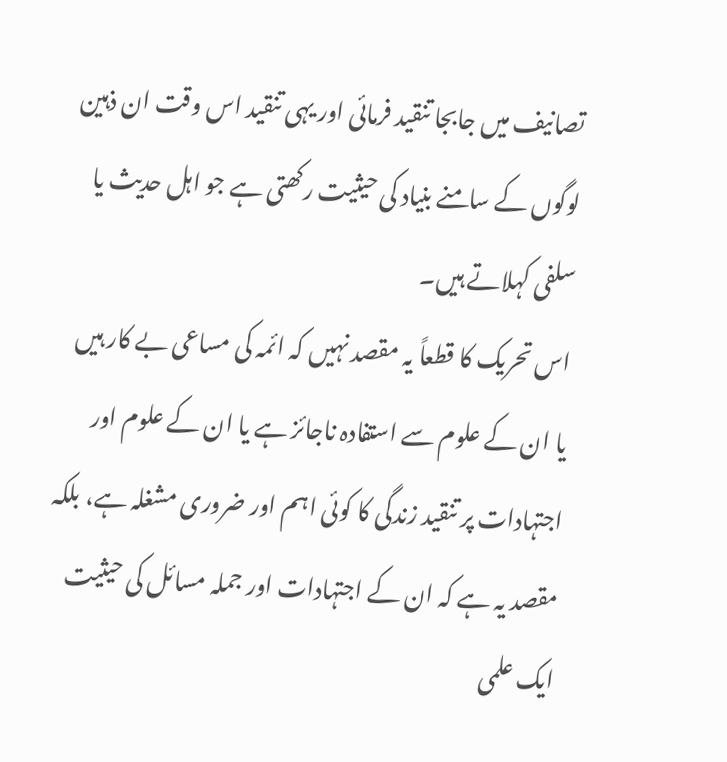تصانیف میں جابجا تنقید فرمائی اور یہی تنقید اس وقت ان ذہین لوگوں کے سامنے بنیاد کی حیثیت رکھتی ہے جو اہل حدیث یا سلفی کہلاتے ہیں۔
اس تحریک کا قطعاً یہ مقصد نہیں کہ ائمہ کی مساعی بے کار ہیں یا ان کے علوم سے استفادہ ناجائز ہے یا ان کے علوم اور اجتہادات پر تنقید زندگی کا کوئی اہم اور ضروری مشغلہ ہے، بلکہ مقصد یہ ہے کہ ان کے اجتہادات اور جملہ مسائل کی حیثیت ایک علمی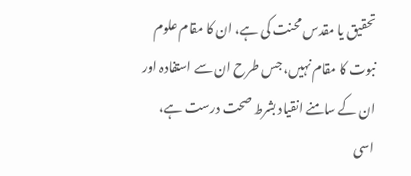تحقیق یا مقدس محنت کی ہے، ان کا مقام علوم نبوت کا مقام نہیں، جس طرح ان سے استفادہ اور ان کے سامنے انقیاد بشرط صحت درست ہے، اسی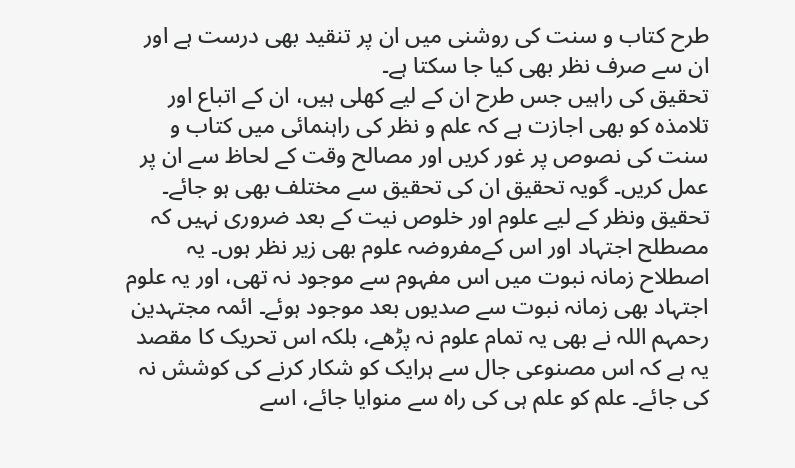طرح کتاب و سنت کی روشنی میں ان پر تنقید بھی درست ہے اور ان سے صرف نظر بھی کیا جا سکتا ہے۔
تحقیق کی راہیں جس طرح ان کے لیے کھلی ہیں، ان کے اتباع اور تلامذہ کو بھی اجازت ہے کہ علم و نظر کی راہنمائی میں کتاب و سنت کی نصوص پر غور کریں اور مصالح وقت کے لحاظ سے ان پر عمل کریں۔ گویہ تحقیق ان کی تحقیق سے مختلف بھی ہو جائے۔ تحقیق ونظر کے لیے علوم اور خلوص نیت کے بعد ضروری نہیں کہ مصطلح اجتہاد اور اس کےمفروضہ علوم بھی زیر نظر ہوں۔ یہ اصطلاح زمانہ نبوت میں اس مفہوم سے موجود نہ تھی، اور یہ علوم اجتہاد بھی زمانہ نبوت سے صدیوں بعد موجود ہوئے۔ ائمہ مجتہدین رحمہم اللہ نے بھی یہ تمام علوم نہ پڑھے، بلکہ اس تحریک کا مقصد یہ ہے کہ اس مصنوعی جال سے ہرایک کو شکار کرنے کی کوشش نہ کی جائے۔ علم کو علم ہی کی راہ سے منوایا جائے، اسے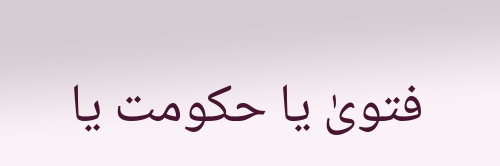فتویٰ یا حکومت یا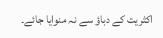اکثریت کے دباؤ سے نہ منوایا جائے۔